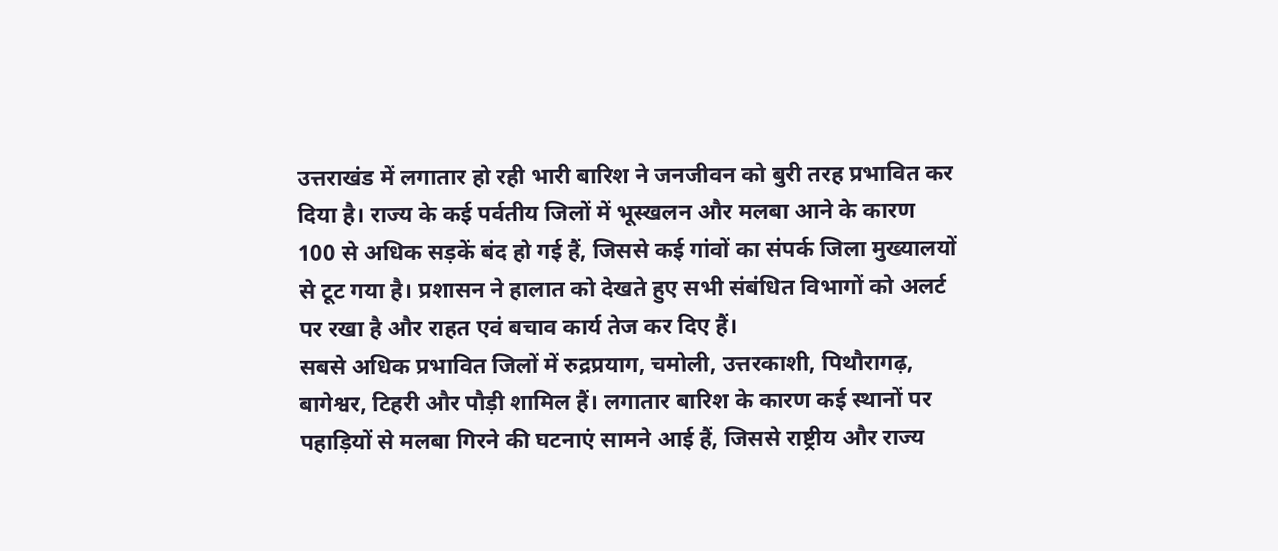उत्तराखंड में लगातार हो रही भारी बारिश ने जनजीवन को बुरी तरह प्रभावित कर दिया है। राज्य के कई पर्वतीय जिलों में भूस्खलन और मलबा आने के कारण 100 से अधिक सड़कें बंद हो गई हैं, जिससे कई गांवों का संपर्क जिला मुख्यालयों से टूट गया है। प्रशासन ने हालात को देखते हुए सभी संबंधित विभागों को अलर्ट पर रखा है और राहत एवं बचाव कार्य तेज कर दिए हैं।
सबसे अधिक प्रभावित जिलों में रुद्रप्रयाग, चमोली, उत्तरकाशी, पिथौरागढ़, बागेश्वर, टिहरी और पौड़ी शामिल हैं। लगातार बारिश के कारण कई स्थानों पर पहाड़ियों से मलबा गिरने की घटनाएं सामने आई हैं, जिससे राष्ट्रीय और राज्य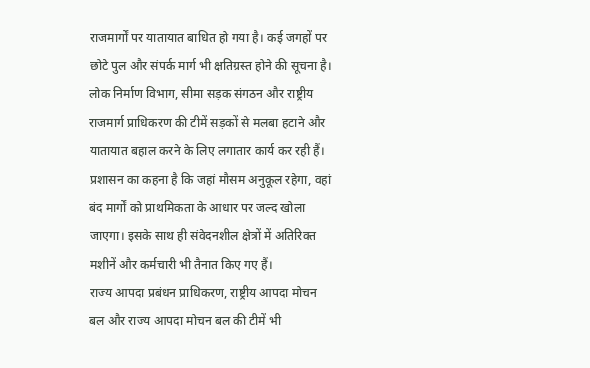राजमार्गों पर यातायात बाधित हो गया है। कई जगहों पर छोटे पुल और संपर्क मार्ग भी क्षतिग्रस्त होने की सूचना है।
लोक निर्माण विभाग, सीमा सड़क संगठन और राष्ट्रीय राजमार्ग प्राधिकरण की टीमें सड़कों से मलबा हटाने और यातायात बहाल करने के लिए लगातार कार्य कर रही हैं। प्रशासन का कहना है कि जहां मौसम अनुकूल रहेगा, वहां बंद मार्गों को प्राथमिकता के आधार पर जल्द खोला जाएगा। इसके साथ ही संवेदनशील क्षेत्रों में अतिरिक्त मशीनें और कर्मचारी भी तैनात किए गए हैं।
राज्य आपदा प्रबंधन प्राधिकरण, राष्ट्रीय आपदा मोचन बल और राज्य आपदा मोचन बल की टीमें भी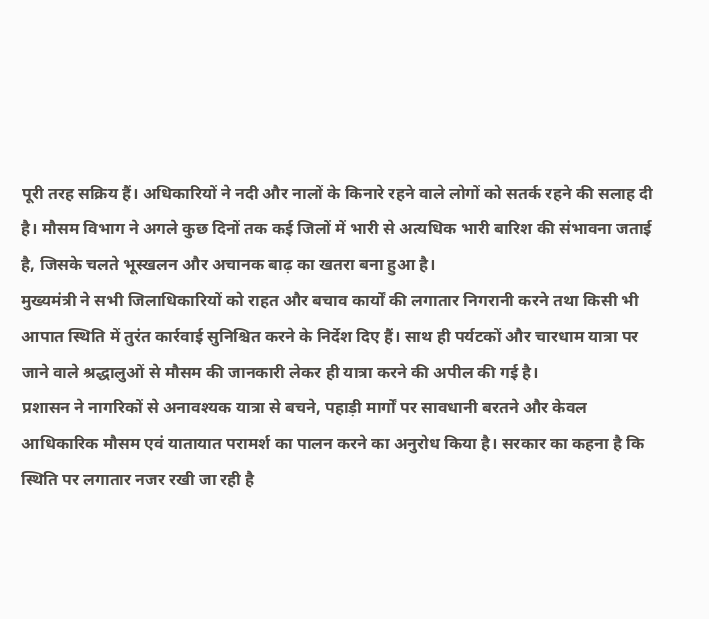पूरी तरह सक्रिय हैं। अधिकारियों ने नदी और नालों के किनारे रहने वाले लोगों को सतर्क रहने की सलाह दी है। मौसम विभाग ने अगले कुछ दिनों तक कई जिलों में भारी से अत्यधिक भारी बारिश की संभावना जताई है, जिसके चलते भूस्खलन और अचानक बाढ़ का खतरा बना हुआ है।
मुख्यमंत्री ने सभी जिलाधिकारियों को राहत और बचाव कार्यों की लगातार निगरानी करने तथा किसी भी आपात स्थिति में तुरंत कार्रवाई सुनिश्चित करने के निर्देश दिए हैं। साथ ही पर्यटकों और चारधाम यात्रा पर जाने वाले श्रद्धालुओं से मौसम की जानकारी लेकर ही यात्रा करने की अपील की गई है।
प्रशासन ने नागरिकों से अनावश्यक यात्रा से बचने, पहाड़ी मार्गों पर सावधानी बरतने और केवल आधिकारिक मौसम एवं यातायात परामर्श का पालन करने का अनुरोध किया है। सरकार का कहना है कि स्थिति पर लगातार नजर रखी जा रही है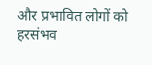और प्रभावित लोगों को हरसंभव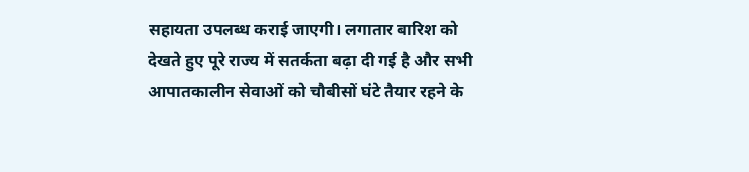सहायता उपलब्ध कराई जाएगी। लगातार बारिश को देखते हुए पूरे राज्य में सतर्कता बढ़ा दी गई है और सभी आपातकालीन सेवाओं को चौबीसों घंटे तैयार रहने के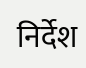निर्देश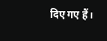दिए गए हैं।